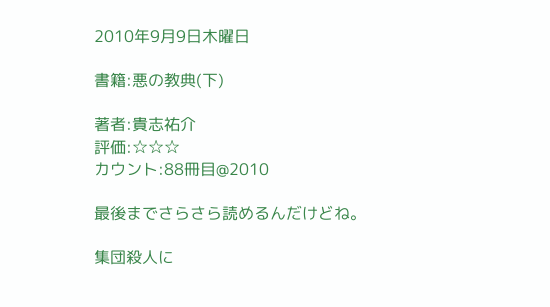2010年9月9日木曜日

書籍:悪の教典(下)

著者:貴志祐介
評価:☆☆☆
カウント:88冊目@2010

最後までさらさら読めるんだけどね。

集団殺人に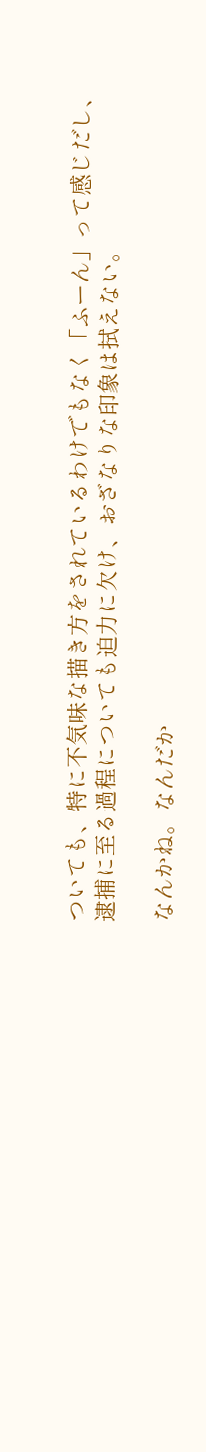ついても、特に不気味な描き方をされているわけでもなく「ふーん」って感じだし、逮捕に至る過程についても迫力に欠け、おざなりな印象は拭えない。

なんかね。なんだか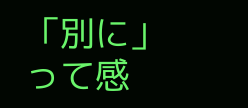「別に」って感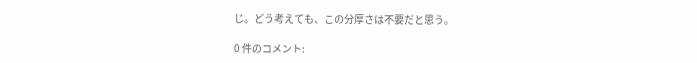じ。どう考えても、この分厚さは不要だと思う。

0 件のコメント: